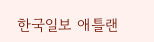한국일보 애틀랜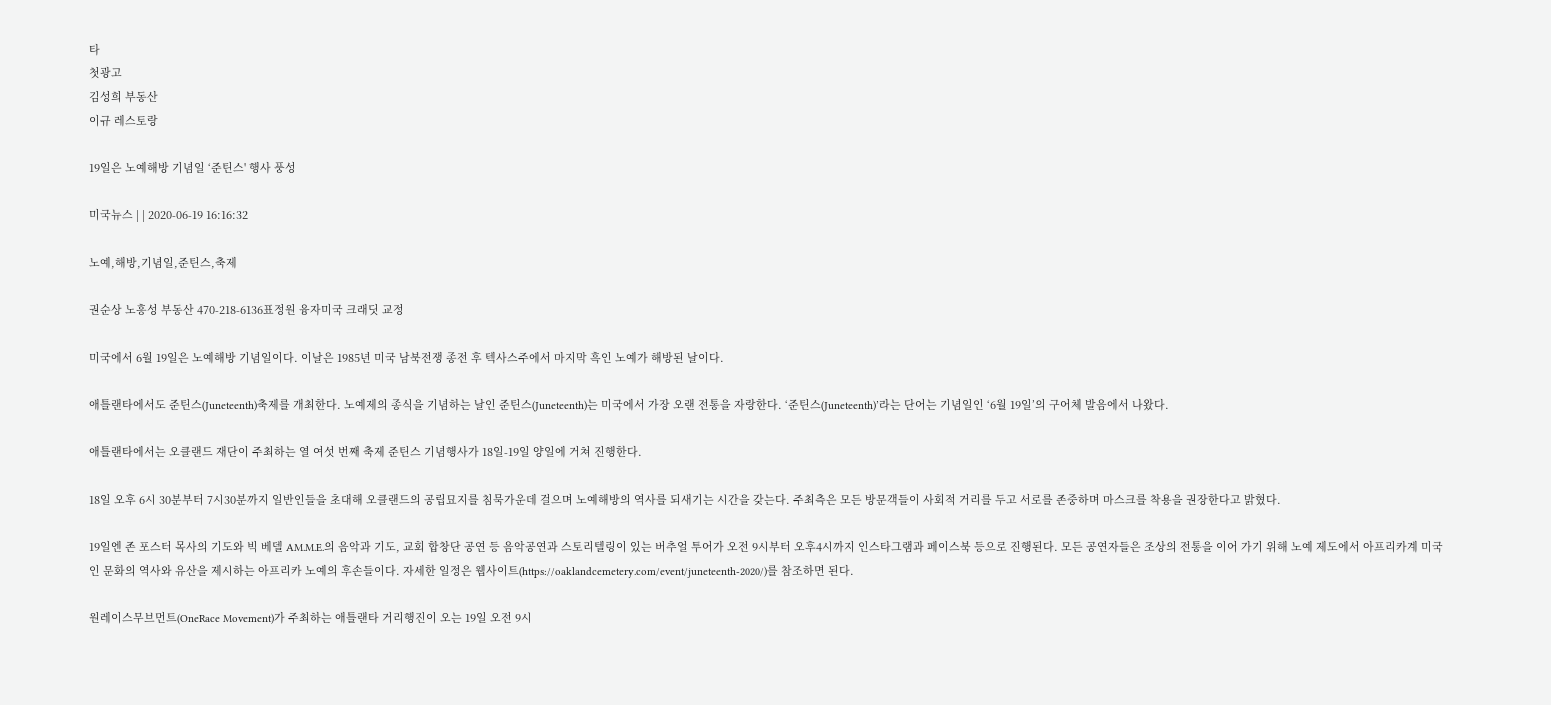타
첫광고
김성희 부동산
이규 레스토랑

19일은 노예해방 기념일 ‘준틴스' 행사 풍성

미국뉴스 | | 2020-06-19 16:16:32

노예,해방,기념일,준틴스,축제

권순상 노흥성 부동산 470-218-6136표정원 융자미국 크래딧 교정

미국에서 6월 19일은 노예해방 기념일이다. 이날은 1985년 미국 남북전쟁 종전 후 텍사스주에서 마지막 흑인 노예가 해방된 날이다.

애틀랜타에서도 준틴스(Juneteenth)축제를 개최한다. 노예제의 종식을 기념하는 날인 준틴스(Juneteenth)는 미국에서 가장 오랜 전통을 자랑한다. ‘준틴스(Juneteenth)’라는 단어는 기념일인 ‘6월 19일’의 구어체 발음에서 나왔다.

애틀랜타에서는 오클랜드 재단이 주최하는 열 여섯 번째 축제 준틴스 기념행사가 18일-19일 양일에 거쳐 진행한다.

18일 오후 6시 30분부터 7시30분까지 일반인들을 초대해 오클랜드의 공립묘지를 침묵가운데 걸으며 노예해방의 역사를 되새기는 시간을 갖는다. 주최측은 모든 방문객들이 사회적 거리를 두고 서로를 존중하며 마스크를 착용을 권장한다고 밝혔다.

19일엔 존 포스터 목사의 기도와 빅 베델 AM.M.E.의 음악과 기도, 교회 합창단 공연 등 음악공연과 스토리텔링이 있는 버추얼 투어가 오전 9시부터 오후4시까지 인스타그램과 페이스북 등으로 진행된다. 모든 공연자들은 조상의 전통을 이어 가기 위해 노예 제도에서 아프리카계 미국인 문화의 역사와 유산을 제시하는 아프리카 노예의 후손들이다. 자세한 일정은 웹사이트(https://oaklandcemetery.com/event/juneteenth-2020/)를 참조하면 된다.

원레이스무브먼트(OneRace Movement)가 주최하는 애틀랜타 거리행진이 오는 19일 오전 9시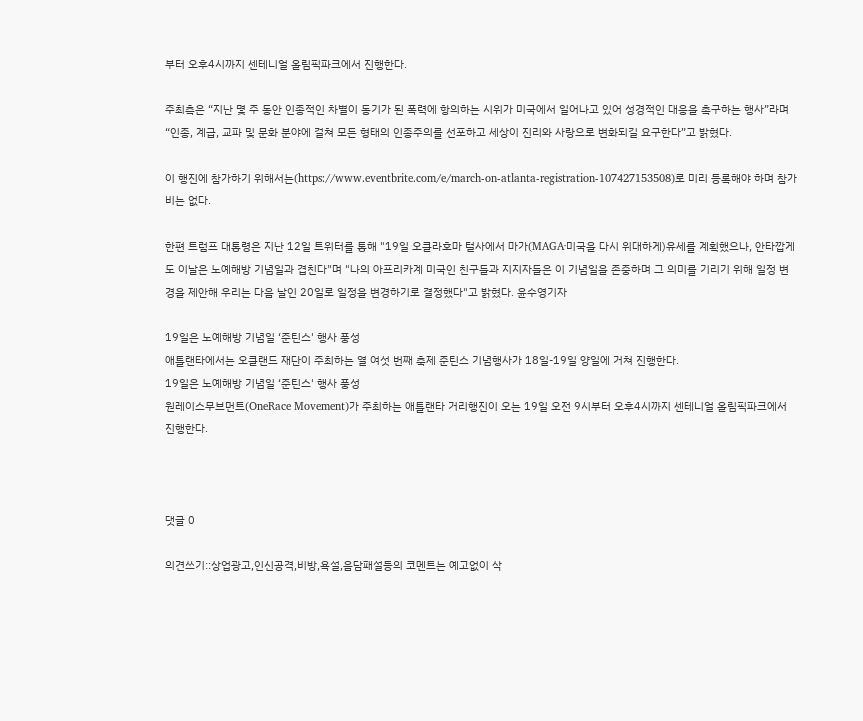부터 오후4시까지 센테니얼 올림픽파크에서 진행한다.

주최측은 “지난 몇 주 동안 인종적인 차별이 동기가 된 폭력에 항의하는 시위가 미국에서 일어나고 있어 성경적인 대응을 촉구하는 행사”라며 “인종, 계급, 교파 및 문화 분야에 걸쳐 모든 형태의 인종주의를 선포하고 세상이 진리와 사랑으로 변화되길 요구한다”고 밝혔다.

이 행진에 참가하기 위해서는(https://www.eventbrite.com/e/march-on-atlanta-registration-107427153508)로 미리 등록해야 하며 참가비는 없다.

한편 트럼프 대통령은 지난 12일 트위터를 통해 "19일 오클라호마 털사에서 마가(MAGA·미국을 다시 위대하게)유세를 계획했으나, 안타깝게도 이날은 노예해방 기념일과 겹친다"며 "나의 아프리카계 미국인 친구들과 지지자들은 이 기념일을 존중하며 그 의미를 기리기 위해 일정 변경을 제안해 우리는 다음 날인 20일로 일정을 변경하기로 결정했다"고 밝혔다. 윤수영기자

19일은 노예해방 기념일 ‘준틴스' 행사 풍성
애틀랜타에서는 오클랜드 재단이 주최하는 열 여섯 번째 축제 준틴스 기념행사가 18일-19일 양일에 거쳐 진행한다.
19일은 노예해방 기념일 ‘준틴스' 행사 풍성
원레이스무브먼트(OneRace Movement)가 주최하는 애틀랜타 거리행진이 오는 19일 오전 9시부터 오후4시까지 센테니얼 올림픽파크에서 진행한다.



댓글 0

의견쓰기::상업광고,인신공격,비방,욕설,음담패설등의 코멘트는 예고없이 삭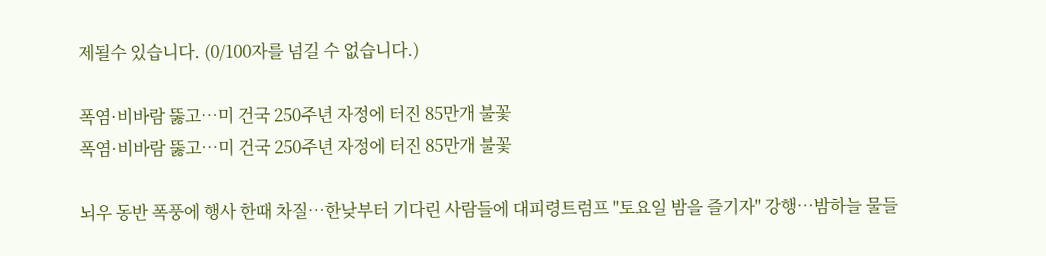제될수 있습니다. (0/100자를 넘길 수 없습니다.)

폭염·비바람 뚫고…미 건국 250주년 자정에 터진 85만개 불꽃
폭염·비바람 뚫고…미 건국 250주년 자정에 터진 85만개 불꽃

뇌우 동반 폭풍에 행사 한때 차질…한낮부터 기다린 사람들에 대피령트럼프 "토요일 밤을 즐기자" 강행…밤하늘 물들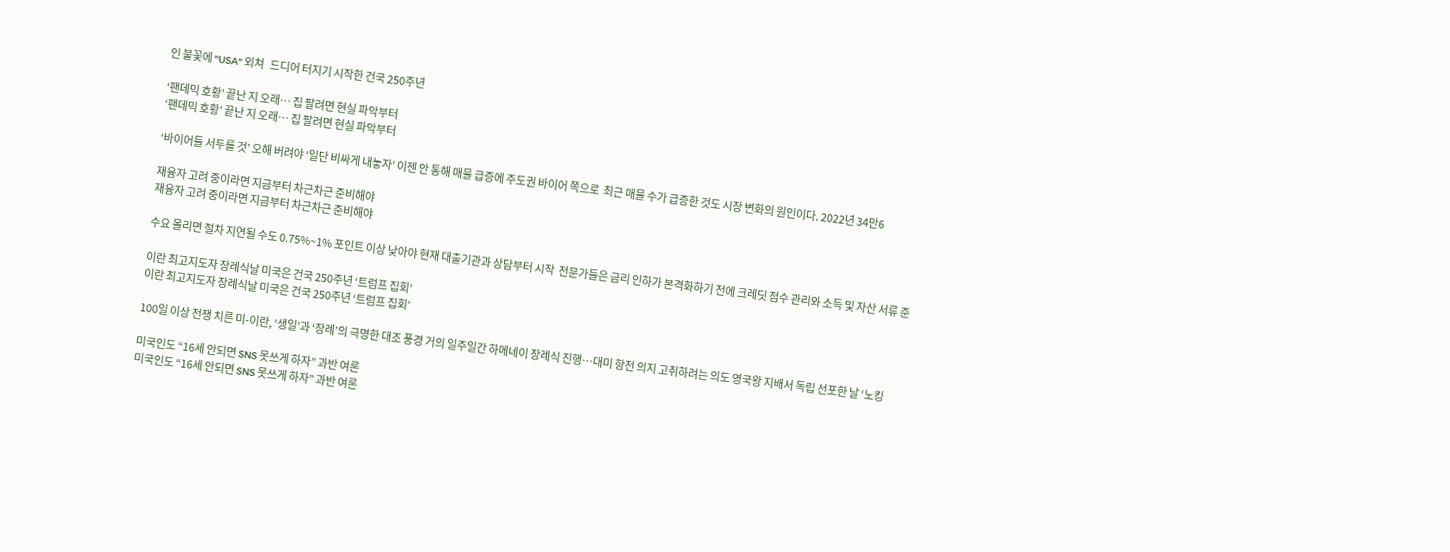인 불꽃에 "USA" 외쳐   드디어 터지기 시작한 건국 250주년

‘팬데믹 호황’ 끝난 지 오래… 집 팔려면 현실 파악부터
‘팬데믹 호황’ 끝난 지 오래… 집 팔려면 현실 파악부터

‘바이어들 서두를 것’ 오해 버려야 ‘일단 비싸게 내놓자’ 이젠 안 통해 매물 급증에 주도권 바이어 쪽으로  최근 매물 수가 급증한 것도 시장 변화의 원인이다. 2022년 34만6

재융자 고려 중이라면 지금부터 차근차근 준비해야
재융자 고려 중이라면 지금부터 차근차근 준비해야

수요 몰리면 절차 지연될 수도 0.75%~1% 포인트 이상 낮아야 현재 대출기관과 상담부터 시작  전문가들은 금리 인하가 본격화하기 전에 크레딧 점수 관리와 소득 및 자산 서류 준

이란 최고지도자 장례식날 미국은 건국 250주년 ‘트럼프 집회’
이란 최고지도자 장례식날 미국은 건국 250주년 ‘트럼프 집회’

100일 이상 전쟁 치른 미-이란, ‘생일’과 ‘장례’의 극명한 대조 풍경 거의 일주일간 하메네이 장례식 진행…대미 항전 의지 고취하려는 의도 영국왕 지배서 독립 선포한 날 ‘노킹

미국인도 “16세 안되면 SNS 못쓰게 하자” 과반 여론
미국인도 “16세 안되면 SNS 못쓰게 하자” 과반 여론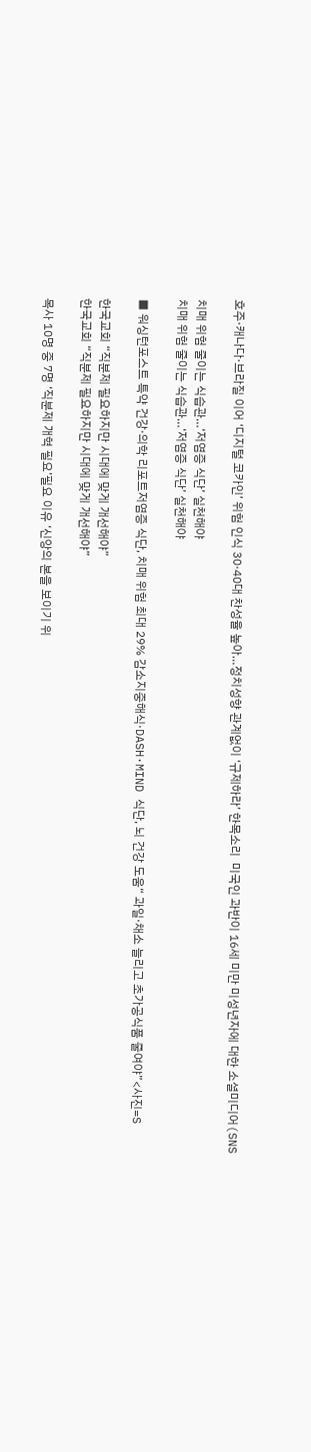호주·캐나다·브라질 이어 ‘디지털 코카인’ 위험 인식 30·40대 찬성율 높아…정치성향 관계없이 ‘규제하라’ 한목소리  미국인 과반이 16세 미만 미성년자에 대한 소셜미디어(SNS

치매 위험 줄이는 식습관…‘저염증 식단’ 실천해야
치매 위험 줄이는 식습관…‘저염증 식단’ 실천해야

■ 워싱턴포스트 특약 건강·의학 리포트저염증 식단, 치매 위험 최대 29% 감소지중해식·DASH·MIND 식단, 뇌 건강 도움“ 과일·채소 늘리고 초가공식품 줄여야”<사진=S

한국교회 “직분제 필요하지만 시대에 맞게 개선해야”
한국교회 “직분제 필요하지만 시대에 맞게 개선해야”

목사 10명 중 7명 ‘직분제 개혁 필요’필요 이유 ‘신앙의 본을 보이기 위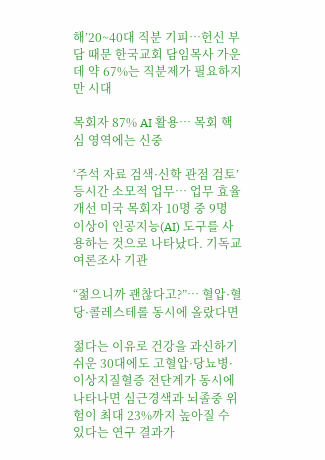해’20~40대 직분 기피…헌신 부담 때문 한국교회 담임목사 가운데 약 67%는 직분제가 필요하지만 시대

목회자 87% AI 활용… 목회 핵심 영역에는 신중

‘주석 자료 검색·신학 관점 검토’ 등시간 소모적 업무… 업무 효율 개선 미국 목회자 10명 중 9명 이상이 인공지능(AI) 도구를 사용하는 것으로 나타났다. 기독교 여론조사 기관

“젊으니까 괜찮다고?”… 혈압·혈당·콜레스테롤 동시에 올랐다면

젊다는 이유로 건강을 과신하기 쉬운 30대에도 고혈압·당뇨병·이상지질혈증 전단계가 동시에 나타나면 심근경색과 뇌졸중 위험이 최대 23%까지 높아질 수 있다는 연구 결과가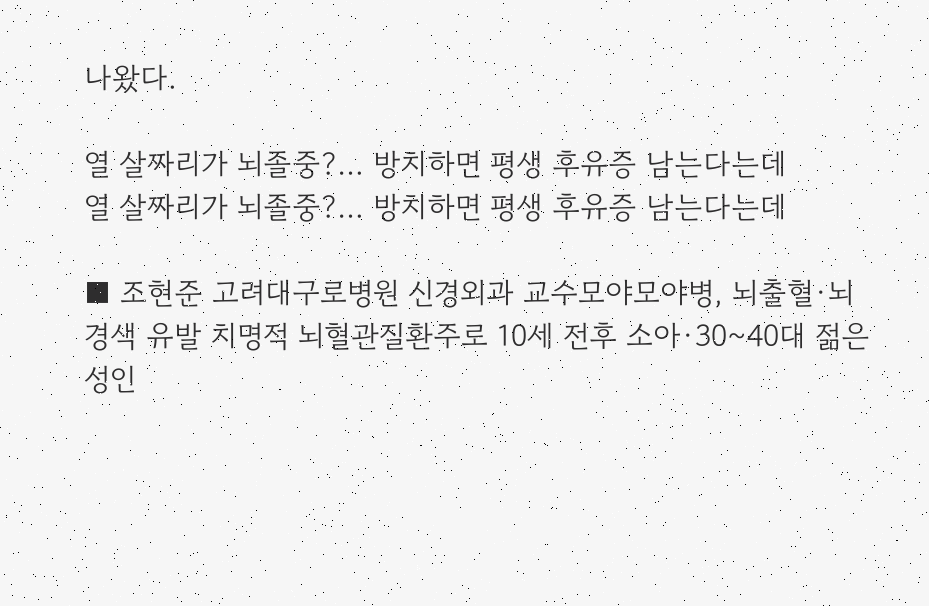나왔다.

열 살짜리가 뇌졸중?… 방치하면 평생 후유증 남는다는데
열 살짜리가 뇌졸중?… 방치하면 평생 후유증 남는다는데

■ 조현준 고려대구로병원 신경외과 교수모야모야병, 뇌출혈·뇌경색 유발 치명적 뇌혈관질환주로 10세 전후 소아·30~40대 젊은 성인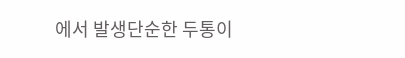에서 발생단순한 두통이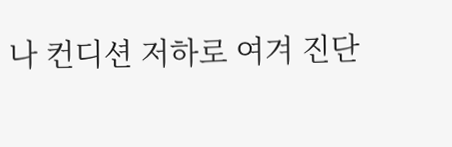나 컨디션 저하로 여겨 진단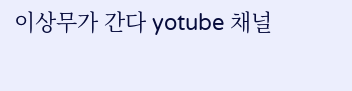이상무가 간다 yotube 채널